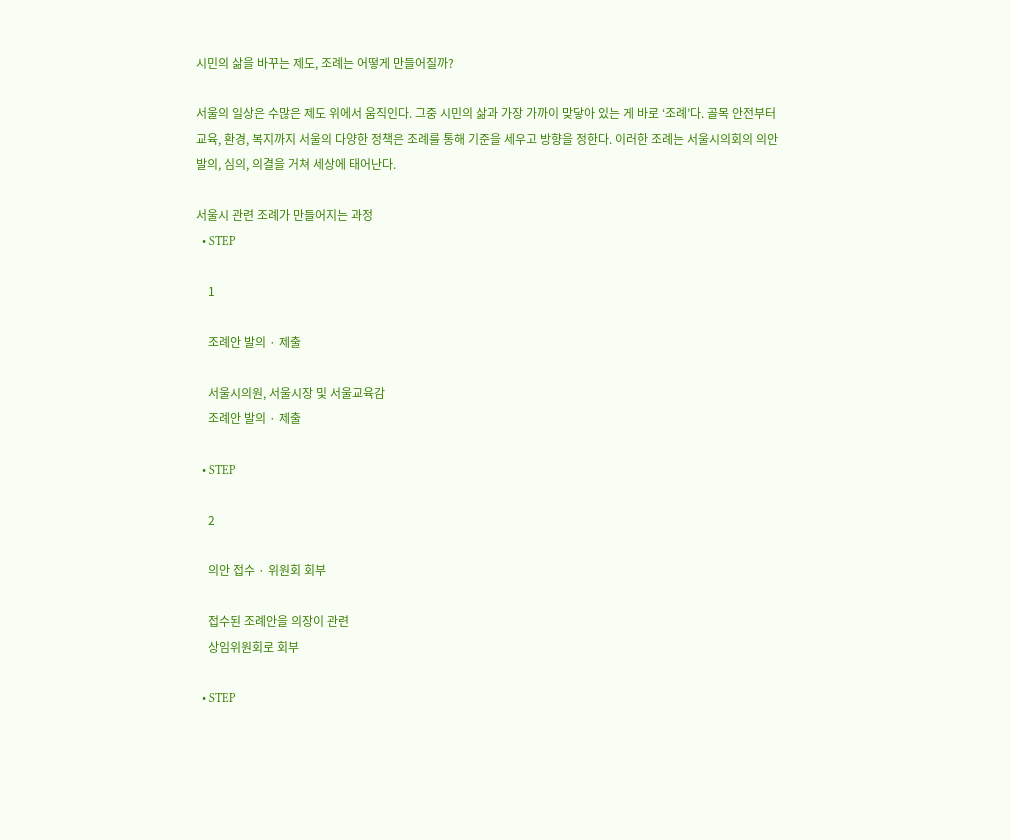시민의 삶을 바꾸는 제도, 조례는 어떻게 만들어질까?

서울의 일상은 수많은 제도 위에서 움직인다. 그중 시민의 삶과 가장 가까이 맞닿아 있는 게 바로 ‘조례’다. 골목 안전부터 교육, 환경, 복지까지 서울의 다양한 정책은 조례를 통해 기준을 세우고 방향을 정한다. 이러한 조례는 서울시의회의 의안 발의, 심의, 의결을 거쳐 세상에 태어난다.

서울시 관련 조례가 만들어지는 과정
  • STEP

    1

    조례안 발의 · 제출

    서울시의원, 서울시장 및 서울교육감
    조례안 발의 · 제출

  • STEP

    2

    의안 접수 · 위원회 회부

    접수된 조례안을 의장이 관련
    상임위원회로 회부

  • STEP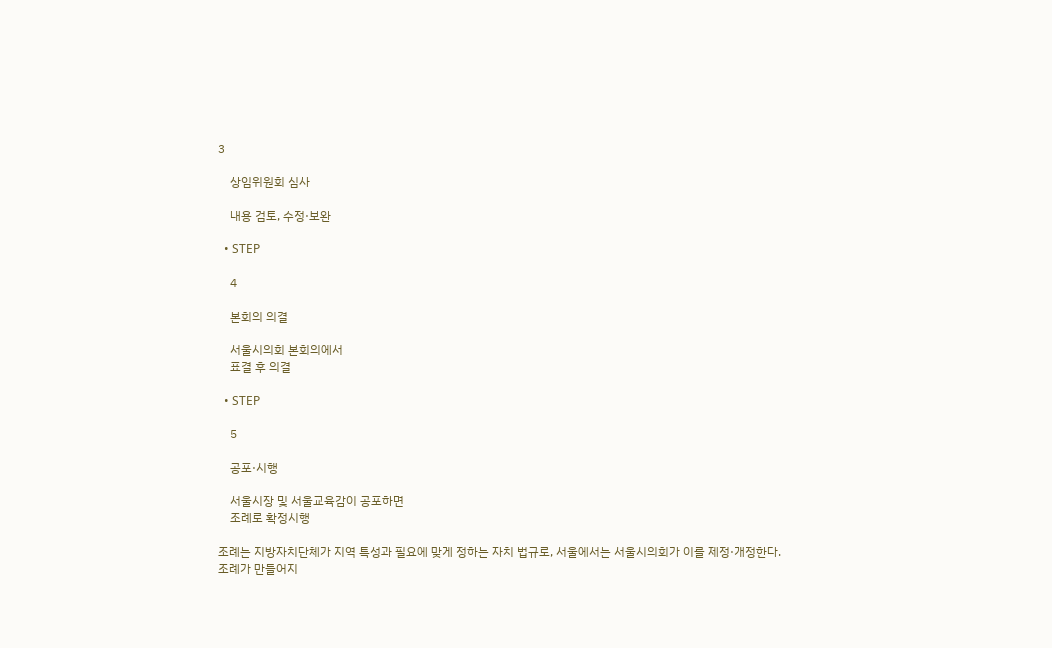3

    상임위원회 심사

    내용 검토, 수정·보완

  • STEP

    4

    본회의 의결

    서울시의회 본회의에서
    표결 후 의결

  • STEP

    5

    공포·시행

    서울시장 및 서울교육감이 공포하면
    조례로 확정시행

조례는 지방자치단체가 지역 특성과 필요에 맞게 정하는 자치 법규로, 서울에서는 서울시의회가 이를 제정·개정한다.
조례가 만들어지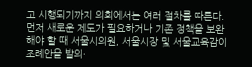고 시행되기까지 의회에서는 여러 절차를 따른다. 먼저 새로운 제도가 필요하거나 기존 정책을 보완해야 할 때 서울시의원, 서울시장 및 서울교육감이 조례안을 발의·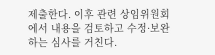제출한다. 이후 관련 상임위원회에서 내용을 검토하고 수정·보완하는 심사를 거친다.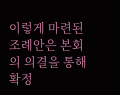이렇게 마련된 조례안은 본회의 의결을 통해 확정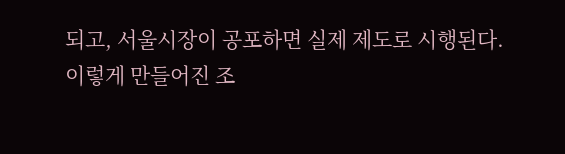되고, 서울시장이 공포하면 실제 제도로 시행된다.
이렇게 만들어진 조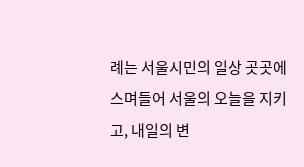례는 서울시민의 일상 곳곳에 스며들어 서울의 오늘을 지키고, 내일의 변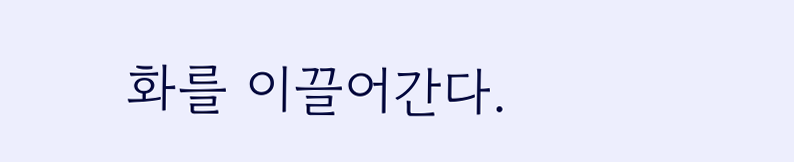화를 이끌어간다.